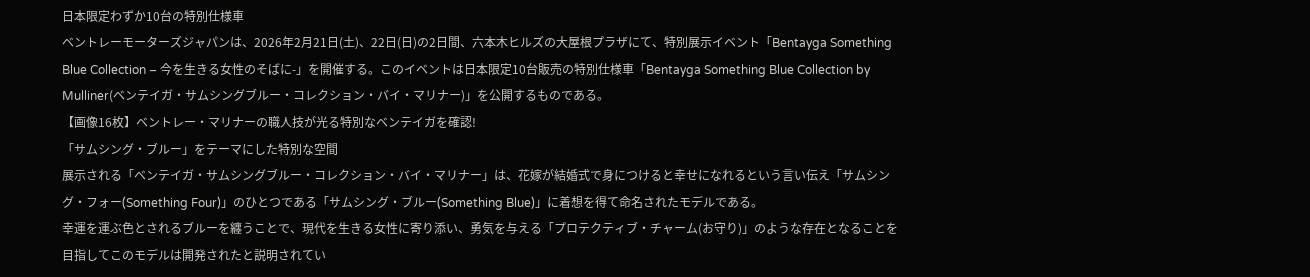日本限定わずか10台の特別仕様車
ベントレーモーターズジャパンは、2026年2月21日(土)、22日(日)の2日間、六本木ヒルズの大屋根プラザにて、特別展示イベント「Bentayga Something Blue Collection – 今を生きる女性のそばに-」を開催する。このイベントは日本限定10台販売の特別仕様車「Bentayga Something Blue Collection by Mulliner(ベンテイガ・サムシングブルー・コレクション・バイ・マリナー)」を公開するものである。
【画像16枚】ベントレー・マリナーの職人技が光る特別なベンテイガを確認!
「サムシング・ブルー」をテーマにした特別な空間
展示される「ベンテイガ・サムシングブルー・コレクション・バイ・マリナー」は、花嫁が結婚式で身につけると幸せになれるという言い伝え「サムシング・フォー(Something Four)」のひとつである「サムシング・ブルー(Something Blue)」に着想を得て命名されたモデルである。
幸運を運ぶ色とされるブルーを纏うことで、現代を生きる女性に寄り添い、勇気を与える「プロテクティブ・チャーム(お守り)」のような存在となることを目指してこのモデルは開発されたと説明されてい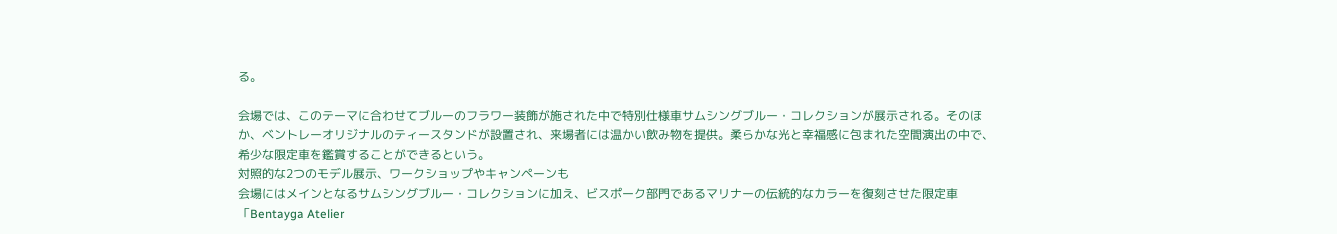る。

会場では、このテーマに合わせてブルーのフラワー装飾が施された中で特別仕様車サムシングブルー・コレクションが展示される。そのほか、ベントレーオリジナルのティースタンドが設置され、来場者には温かい飲み物を提供。柔らかな光と幸福感に包まれた空間演出の中で、希少な限定車を鑑賞することができるという。
対照的な2つのモデル展示、ワークショップやキャンペーンも
会場にはメインとなるサムシングブルー・コレクションに加え、ビスポーク部門であるマリナーの伝統的なカラーを復刻させた限定車「Bentayga Atelier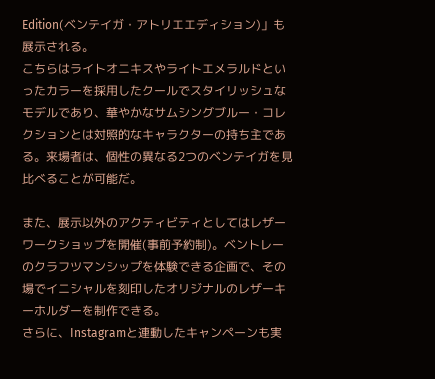Edition(ベンテイガ・アトリエエディション)」も展示される。
こちらはライトオニキスやライトエメラルドといったカラーを採用したクールでスタイリッシュなモデルであり、華やかなサムシングブルー・コレクションとは対照的なキャラクターの持ち主である。来場者は、個性の異なる2つのベンテイガを見比べることが可能だ。

また、展示以外のアクティビティとしてはレザーワークショップを開催(事前予約制)。ベントレーのクラフツマンシップを体験できる企画で、その場でイニシャルを刻印したオリジナルのレザーキーホルダーを制作できる。
さらに、Instagramと連動したキャンペーンも実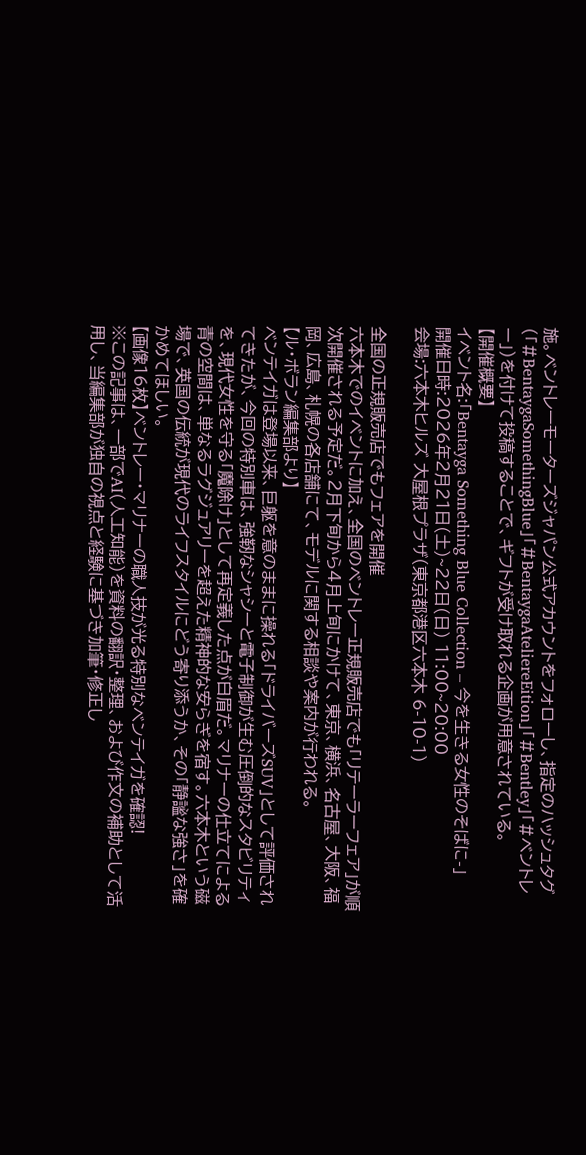施。ベントレーモーターズジャパン公式アカウントをフォローし、指定のハッシュタグ(「#BentaygaSomethingBlue」「#BentaygaAteliereEition」「#Bentley」「#ベントレー」)を付けて投稿することで、ギフトが受け取れる企画が用意されている。
【開催概要】
イベント名:「Bentayga Something Blue Collection – 今を生きる女性のそばに-」
開催日時:2026年2月21日(土)~22日(日) 11:00~20:00
会場:六本木ヒルズ 大屋根プラザ(東京都港区六本木 6-10-1)

全国の正規販売店でもフェアを開催
六本木でのイベントに加え、全国のベントレー正規販売店でも「リテーラーフェア」が順次開催される予定だ。2月下旬から4月上旬にかけて、東京、横浜、名古屋、大阪、福岡、広島、札幌の各店舗にて、モデルに関する相談や案内が行われる。
【ル・ボラン編集部より】
ベンテイガは登場以来、巨躯を意のままに操れる「ドライバーズSUV」として評価されてきたが、今回の特別車は、強靭なシャシーと電子制御が生む圧倒的なスタビリティを、現代女性を守る「魔除け」として再定義した点が白眉だ。マリナーの仕立てによる青の空間は、単なるラグジュアリーを超えた精神的な安らぎを宿す。六本木という磁場で、英国の伝統が現代のライフスタイルにどう寄り添うか、その「静謐な強さ」を確かめてほしい。
【画像16枚】ベントレー・マリナーの職人技が光る特別なベンテイガを確認!
※この記事は、一部でAI(人工知能)を資料の翻訳・整理、および作文の補助として活用し、当編集部が独自の視点と経験に基づき加筆・修正し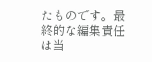たものです。最終的な編集責任は当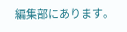編集部にあります。